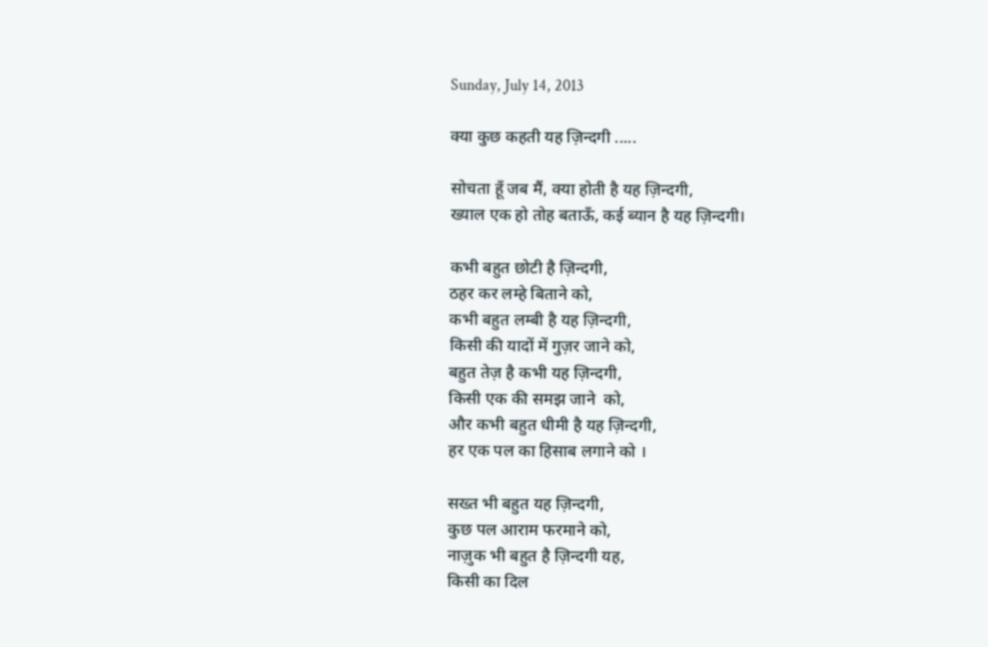Sunday, July 14, 2013

क्या कुछ कहती यह ज़िन्दगी .....

सोचता हूँ जब मैं, क्या होती है यह ज़िन्दगी,
ख्याल एक हो तोह बताऊँ, कई ब्यान है यह ज़िन्दगी।

कभी बहुत छोटी है ज़िन्दगी,
ठहर कर लम्हे बिताने को,
कभी बहुत लम्बी है यह ज़िन्दगी,
किसी की यादों में गुज़र जाने को,
बहुत तेज़ है कभी यह ज़िन्दगी,
किसी एक की समझ जाने  को,
और कभी बहुत धीमी है यह ज़िन्दगी,
हर एक पल का हिसाब लगाने को ।

सख्त भी बहुत यह ज़िन्दगी,
कुछ पल आराम फरमाने को,
नाज़ुक भी बहुत है ज़िन्दगी यह,
किसी का दिल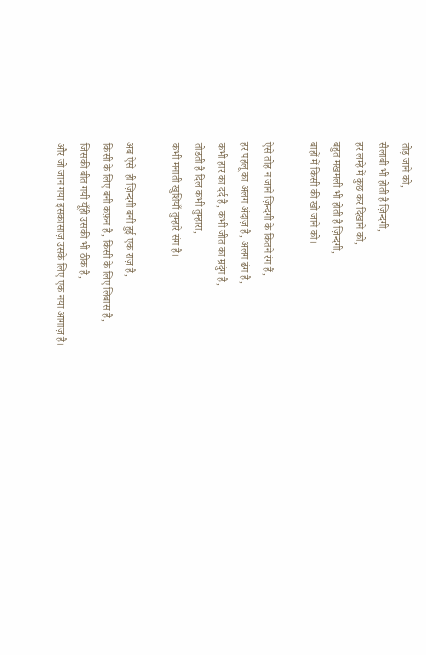तोड़ जाने को,
सैलाबी भी होती है ज़िन्दगी,
हर लम्हे में कुछ कर दिखाने को,
बहुत मखमली भी होती है ज़िन्दगी,
बाहों में किसी की खो जाने को।

ऐसे तोह न जाने ज़िन्दगी के कितने रंग हैं,
हर पहलू का अलग अंदाज़ है, अलग ढंग है,
कभी हार का दर्द है, कभी जीत का म्रदुंग है,
तोडती है दिल कभी तुम्हारा,
कभी मनाती खुशियाँ तुम्हारे संग है।

अब ऐसे  ही ज़िन्दगी बनी हुई एक राज़ है,
किसी के लिए बनी कफ़न है, किसी के लिए लिबास है,
जिसकी बीत गयी यूँही उसकी भी ठीक है,
और जो जान गया इसकासाज़ उसके लिए एक नया आगाज़ है।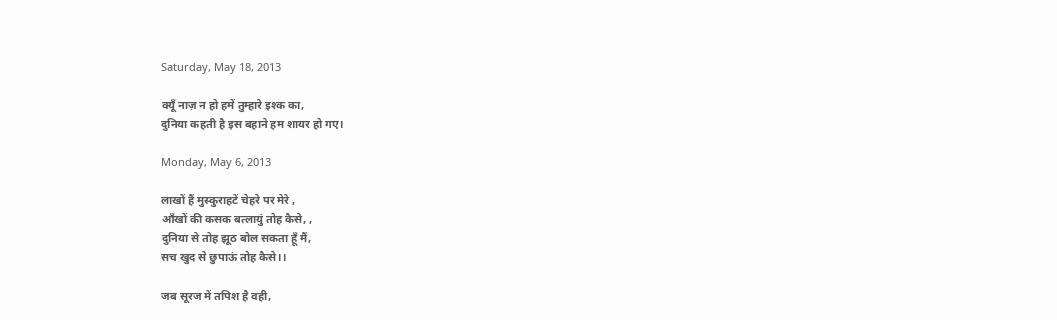Saturday, May 18, 2013

क्यूँ नाज़ न हो हमें तुम्हारे इश्क का,
दुनिया कहती है इस बहाने हम शायर हो गए।

Monday, May 6, 2013

लाखों हैं मुस्कुराहटें चेहरे पर मेरे ,
आँखों की कसक बत्लायुं तोह कैसे, ,
दुनिया से तोह झूठ बोल सकता हूँ मैं,
सच खुद से छुपाऊं तोह कैसे।।

जब सूरज में तपिश है वही,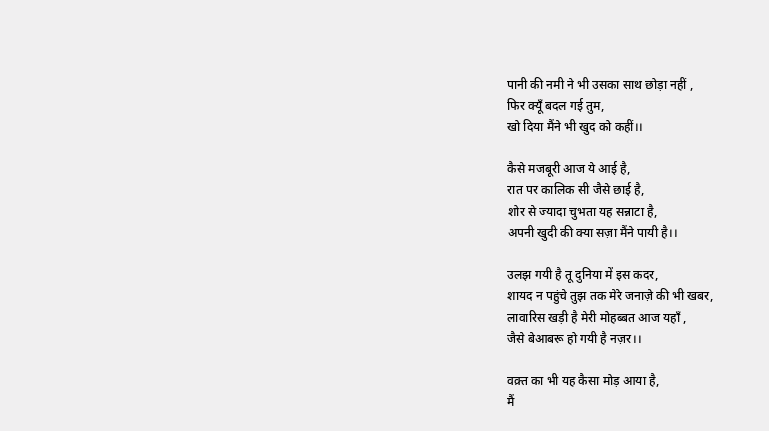पानी की नमी ने भी उसका साथ छोड़ा नहीं ,
फिर क्यूँ बदल गई तुम,
खो दिया मैंने भी खुद को कहीं।।

कैसे मजबूरी आज ये आई है,
रात पर कालिक सी जैसे छाई है,
शोर से ज्यादा चुभता यह सन्नाटा है,
अपनी खुदी की क्या सज़ा मैंने पायी है।।

उलझ गयी है तू दुनिया में इस कदर,
शायद न पहुंचे तुझ तक मेरे जनाज़े की भी खबर,
लावारिस खड़ी है मेरी मोहब्बत आज यहाँ ,
जैसे बेआबरू हो गयी है नज़र।।

वक़्त का भी यह कैसा मोड़ आया है,
मैं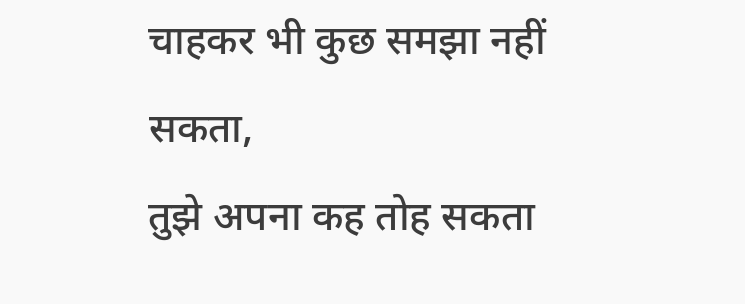चाहकर भी कुछ समझा नहीं सकता,
तुझे अपना कह तोह सकता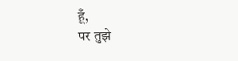हूँ,
पर तुझे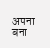अपना बना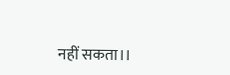नहीं सकता।।